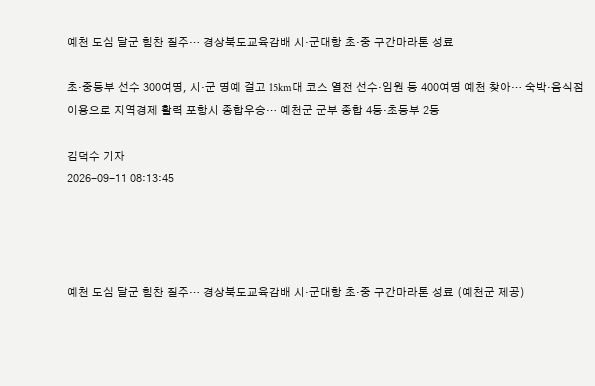예천 도심 달군 힘찬 질주… 경상북도교육감배 시·군대항 초·중 구간마라톤 성료

초·중등부 선수 300여명, 시·군 명예 걸고 15km대 코스 열전 선수·임원 등 400여명 예천 찾아… 숙박·음식점 이용으로 지역경제 활력 포항시 종합우승… 예천군 군부 종합 4등·초등부 2등

김덕수 기자
2026-09-11 08:13:45




예천 도심 달군 힘찬 질주… 경상북도교육감배 시·군대항 초·중 구간마라톤 성료 (예천군 제공)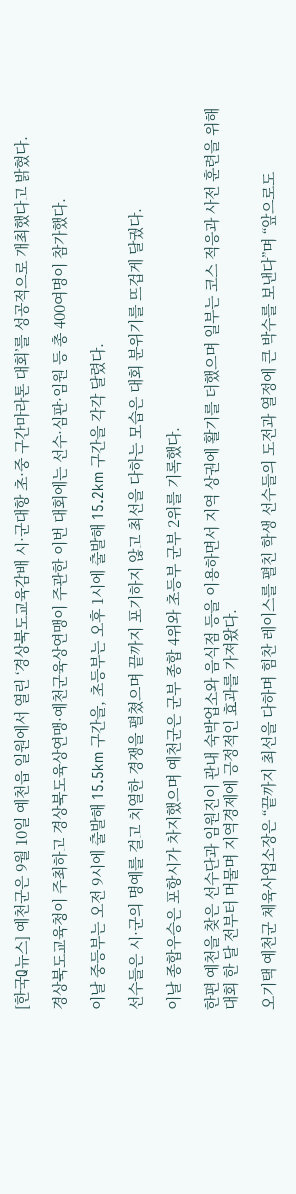[한국Q뉴스] 예천군은 9월 10일 예천읍 일원에서 열린 ‘경상북도교육감배 시·군대항 초·중 구간마라톤 대회’를 성공적으로 개최했다고 밝혔다.

경상북도교육청이 주최하고 경상북도육상연맹·예천군육상연맹이 주관한 이번 대회에는 선수·심판·임원 등 총 400여명이 참가했다.

이날 중등부는 오전 9시에 출발해 15.5km 구간을, 초등부는 오후 1시에 출발해 15.2km 구간을 각각 달렸다.

선수들은 시·군의 명예를 걸고 치열한 경쟁을 펼쳤으며 끝까지 포기하지 않고 최선을 다하는 모습은 대회 분위기를 뜨겁게 달궜다.

이날 종합우승은 포항시가 차지했으며 예천군은 군부 종합 4위와 초등부 군부 2위를 기록했다.

한편 예천을 찾은 선수단과 임원진이 관내 숙박업소와 음식점 등을 이용하면서 지역 상권에 활기를 더했으며 일부는 코스 적응과 사전 훈련을 위해 대회 한 달 전부터 머물며 지역경제에 긍정적인 효과를 가져왔다.

오기택 예천군 체육사업소장은 “끝까지 최선을 다하며 힘찬 레이스를 펼친 학생 선수들의 도전과 열정에 큰 박수를 보낸다”며 “앞으로도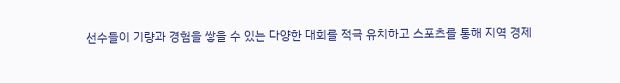선수들이 기량과 경험을 쌓을 수 있는 다양한 대회를 적극 유치하고 스포츠를 통해 지역 경제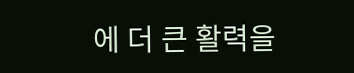에 더 큰 활력을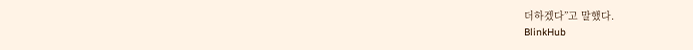더하겠다”고 말했다.
BlinkHub